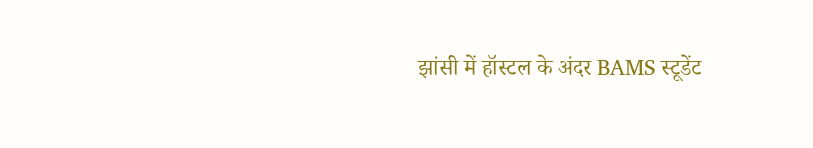झांसी में हॉस्टल के अंदर BAMS स्टूडेंट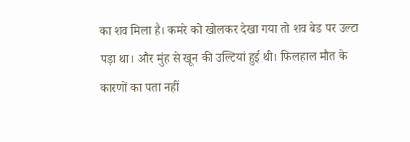का शव मिला है। कमरे को खोलकर देखा गया तो शव बेड पर उल्टा पड़ा था। और मुंह से खून की उल्टियां हुई थी। फिलहाल मौत के कारणों का पता नहीं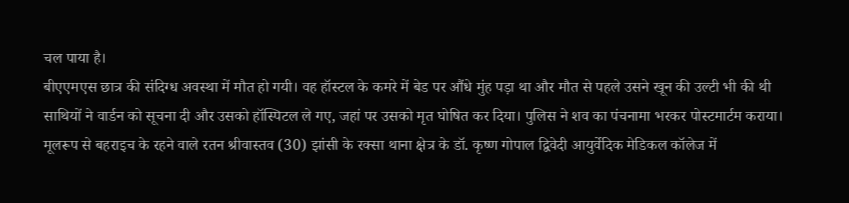चल पाया है।
बीएएमएस छात्र की संदिग्ध अवस्था में मौत हो गयी। वह हॉस्टल के कमरे में बेड पर औंधे मुंह पड़ा था और मौत से पहले उसने खून की उल्टी भी की थी साथियों ने वार्डन को सूचना दी और उसको हॉस्पिटल ले गए, जहां पर उसको मृत घोषित कर दिया। पुलिस ने शव का पंचनामा भरकर पोस्टमार्टम कराया। मूलरूप से बहराइच के रहने वाले रतन श्रीवास्तव (30) झांसी के रक्सा थाना क्षेत्र के डॉ. कृष्ण गोपाल द्विवेदी आयुर्वेदिक मेडिकल कॉलेज में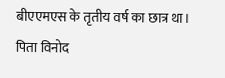बीएएमएस के तृतीय वर्ष का छात्र था। पिता विनोद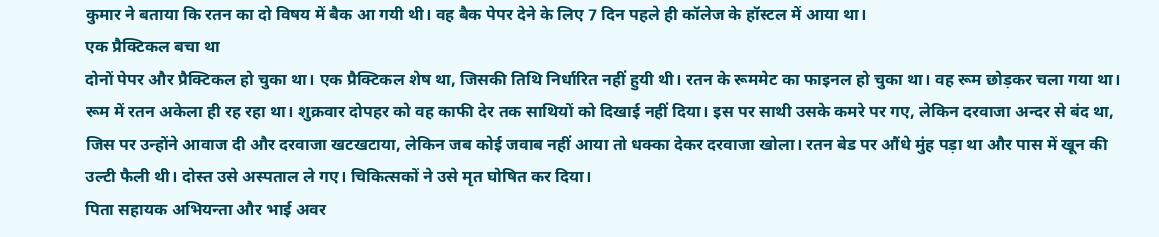कुमार ने बताया कि रतन का दो विषय में बैक आ गयी थी। वह बैक पेपर देने के लिए 7 दिन पहले ही कॉलेज के हॉस्टल में आया था।
एक प्रैक्टिकल बचा था
दोनों पेपर और प्रैक्टिकल हो चुका था। एक प्रैक्टिकल शेष था, जिसकी तिथि निर्धारित नहीं हुयी थी। रतन के रूममेट का फाइनल हो चुका था। वह रूम छोड़कर चला गया था। रूम में रतन अकेला ही रह रहा था। शुक्रवार दोपहर को वह काफी देर तक साथियों को दिखाई नहीं दिया। इस पर साथी उसके कमरे पर गए, लेकिन दरवाजा अन्दर से बंद था, जिस पर उन्होंने आवाज दी और दरवाजा खटखटाया, लेकिन जब कोई जवाब नहीं आया तो धक्का देकर दरवाजा खोला। रतन बेड पर औंधे मुंह पड़ा था और पास में खून की उल्टी फैली थी। दोस्त उसे अस्पताल ले गए। चिकित्सकों ने उसे मृत घोषित कर दिया।
पिता सहायक अभियन्ता और भाई अवर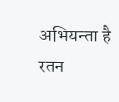अभियन्ता है
रतन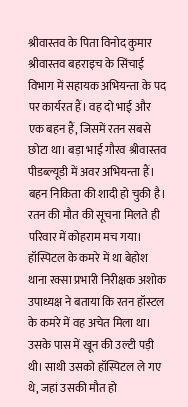श्रीवास्तव के पिता विनोद कुमार श्रीवास्तव बहराइच के सिंचाई विभाग में सहायक अभियन्ता के पद पर कार्यरत हैं। वह दो भाई और एक बहन हैं, जिसमें रतन सबसे छोटा था। बड़ा भाई गौरव श्रीवास्तव पीडब्ल्यूडी में अवर अभियन्ता हैं। बहन निकिता की शादी हो चुकी है। रतन की मौत की सूचना मिलते ही परिवार में कोहराम मच गया।
हॉस्पिटल के कमरे में था बेहोश
थाना रक्सा प्रभारी निरीक्षक अशोक उपाध्यक्ष ने बताया कि रतन हॉस्टल के कमरे में वह अचेत मिला था। उसके पास में खून की उल्टी पड़ी थी। साथी उसको हॉस्पिटल ले गए थे, जहां उसकी मौत हो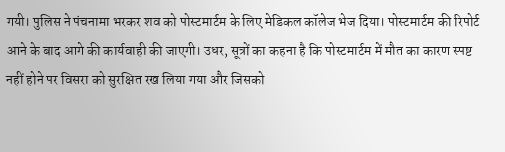गयी। पुलिस ने पंचनामा भरकर शव को पोस्टमार्टम के लिए मेडिकल कॉलेज भेज दिया। पोस्टमार्टम की रिपोर्ट आने के बाद आगे की कार्यवाही की जाएगी। उधर, सूत्रों का कहना है कि पोस्टमार्टम में मौत का कारण स्पष्ट नहीं होने पर विसरा को सुरक्षित रख लिया गया और जिसको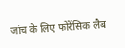जांच के लिए फोरेंसिक लैब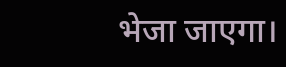भेजा जाएगा।